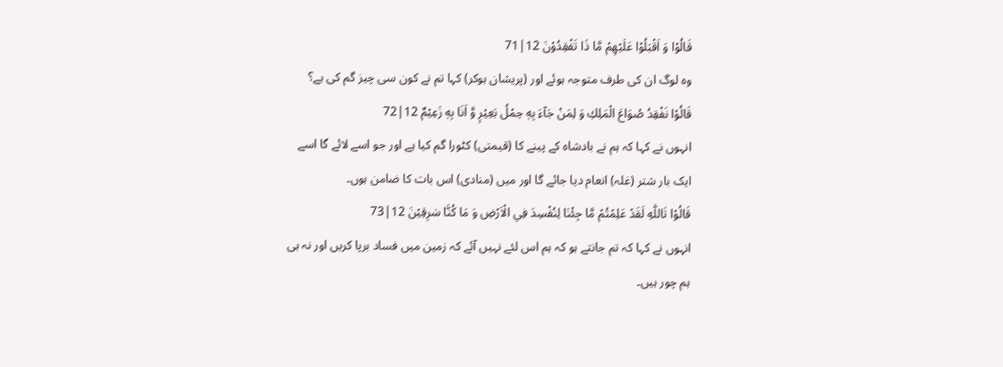قَالُوْا وَ اَقْبَلُوْا عَلَيْهِمْ مَّا ذَا تَفْقِدُوْنَ 12|71
وہ لوگ ان کی طرف متوجہ ہوئے اور (پریشان ہوکر) کہا تم نے کون سی چیز گم کی ہے؟
قَالُوْا نَفْقِدُ صُوَاعَ الْمَلِكِ وَ لِمَنْ جَآءَ بِهٖ حِمْلُ بَعِيْرٍ وَّ اَنَا بِهٖ زَعِيْمٌ 12|72
انہوں نے کہا کہ ہم نے بادشاہ کے پینے کا (قیمتی) کٹورا گم کیا ہے اور جو اسے لائے گا اسے ایک بار شتر (غلہ) انعام دیا جائے گا اور میں (منادی) اس بات کا ضامن ہوں۔
قَالُوْا تَاللّٰهِ لَقَدْ عَلِمْتُمْ مَّا جِئْنَا لِنُفْسِدَ فِي الْاَرْضِ وَ مَا كُنَّا سٰرِقِيْنَ 12|73
انہوں نے کہا کہ تم جانتے ہو کہ ہم اس لئے نہیں آئے کہ زمین میں فساد برپا کریں اور نہ ہی ہم چور ہیں۔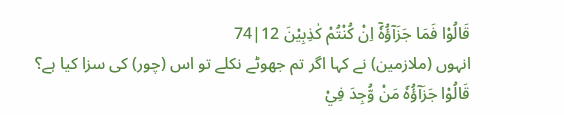قَالُوْا فَمَا جَزَآؤُهٗۤ اِنْ كُنْتُمْ كٰذِبِيْنَ 12|74
انہوں (ملازمین) نے کہا اگر تم جھوٹے نکلے تو اس (چور) کی سزا کیا ہے؟
قَالُوْا جَزَآؤُهٗ مَنْ وُّجِدَ فِيْ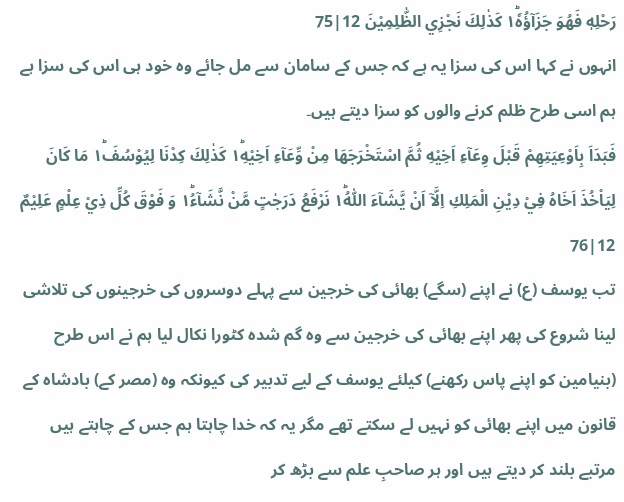رَحْلِهٖ فَهُوَ جَزَآؤُهٗ١ؕ كَذٰلِكَ نَجْزِي الظّٰلِمِيْنَ 12|75
انہوں نے کہا اس کی سزا یہ ہے کہ جس کے سامان سے مل جائے وہ خود ہی اس کی سزا ہے ہم اسی طرح ظلم کرنے والوں کو سزا دیتے ہیں۔
فَبَدَاَ بِاَوْعِيَتِهِمْ قَبْلَ وِعَآءِ اَخِيْهِ ثُمَّ اسْتَخْرَجَهَا مِنْ وِّعَآءِ اَخِيْهِ١ؕ كَذٰلِكَ كِدْنَا لِيُوْسُفَ١ؕ مَا كَانَ لِيَاْخُذَ اَخَاهُ فِيْ دِيْنِ الْمَلِكِ اِلَّاۤ اَنْ يَّشَآءَ اللّٰهُ١ؕ نَرْفَعُ دَرَجٰتٍ مَّنْ نَّشَآءُ١ؕ وَ فَوْقَ كُلِّ ذِيْ عِلْمٍ عَلِيْمٌ 12|76
تب یوسف (ع) نے اپنے (سگے) بھائی کی خرجین سے پہلے دوسروں کی خرجینوں کی تلاشی لینا شروع کی پھر اپنے بھائی کی خرجین سے وہ گم شدہ کٹورا نکال لیا ہم نے اس طرح (بنیامین کو اپنے پاس رکھنے) کیلئے یوسف کے لیے تدبیر کی کیونکہ وہ (مصر کے) بادشاہ کے قانون میں اپنے بھائی کو نہیں لے سکتے تھے مگر یہ کہ خدا چاہتا ہم جس کے چاہتے ہیں مرتبے بلند کر دیتے ہیں اور ہر صاحبِ علم سے بڑھ کر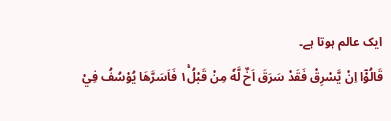ایک عالم ہوتا ہے۔
قَالُوْۤا اِنْ يَّسْرِقْ فَقَدْ سَرَقَ اَخٌ لَّهٗ مِنْ قَبْلُ١ۚ فَاَسَرَّهَا يُوْسُفُ فِيْ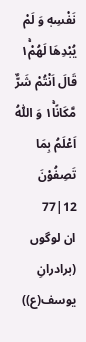نَفْسِهٖ وَ لَمْ يُبْدِهَا لَهُمْ١ۚ قَالَ اَنْتُمْ شَرٌّ مَّكَانًا١ۚ وَ اللّٰهُ اَعْلَمُ بِمَا تَصِفُوْنَ 12|77
ان لوگوں (برادرانِ یوسف(ع))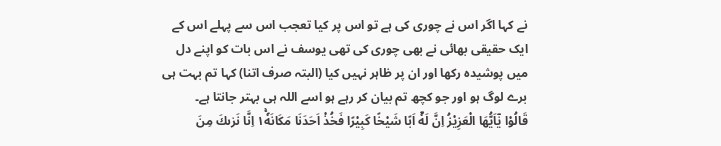نے کہا اگر اس نے چوری کی ہے تو اس پر کیا تعجب اس سے پہلے اس کے ایک حقیقی بھائی نے بھی چوری کی تھی یوسف نے اس بات کو اپنے دل میں پوشیدہ رکھا اور ان پر ظاہر نہیں کیا (البتہ صرف اتنا) کہا تم بہت ہی برے لوگ ہو اور جو کچھ تم بیان کر رہے ہو اسے اللہ ہی بہتر جانتا ہے۔
قَالُوْا يٰۤاَيُّهَا الْعَزِيْزُ اِنَّ لَهٗۤ اَبًا شَيْخًا كَبِيْرًا فَخُذْ اَحَدَنَا مَكَانَهٗ١ۚ اِنَّا نَرٰىكَ مِنَ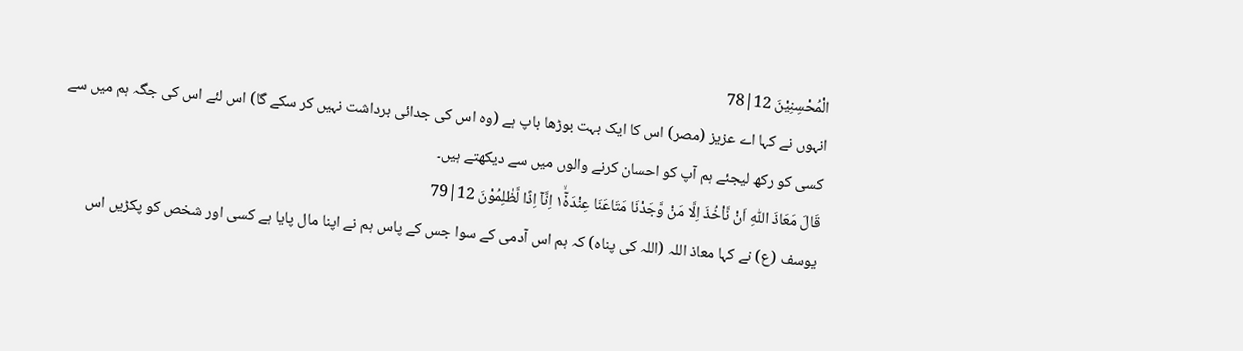الْمُحْسِنِيْنَ 12|78
انہوں نے کہا اے عزیز (مصر) اس کا ایک بہت بوڑھا باپ ہے (وہ اس کی جدائی برداشت نہیں کر سکے گا) اس لئے اس کی جگہ ہم میں سے کسی کو رکھ لیجئے ہم آپ کو احسان کرنے والوں میں سے دیکھتے ہیں۔
قَالَ مَعَاذَ اللّٰهِ اَنْ نَّاْخُذَ اِلَّا مَنْ وَّجَدْنَا مَتَاعَنَا عِنْدَهٗۤ١ۙ اِنَّاۤ اِذًا لَّظٰلِمُوْنَ 12|79
یوسف (ع) نے کہا معاذ اللہ (اللہ کی پناہ) کہ ہم اس آدمی کے سوا جس کے پاس ہم نے اپنا مال پایا ہے کسی اور شخص کو پکڑیں اس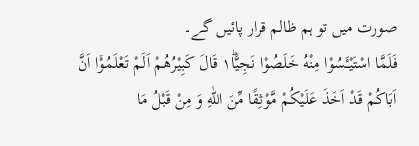صورت میں تو ہم ظالم قرار پائیں گے۔
فَلَمَّا اسْتَيْـَٔسُوْا مِنْهُ خَلَصُوْا نَجِيًّا١ؕ قَالَ كَبِيْرُهُمْ اَلَمْ تَعْلَمُوْۤا اَنَّ اَبَاكُمْ قَدْ اَخَذَ عَلَيْكُمْ مَّوْثِقًا مِّنَ اللّٰهِ وَ مِنْ قَبْلُ مَا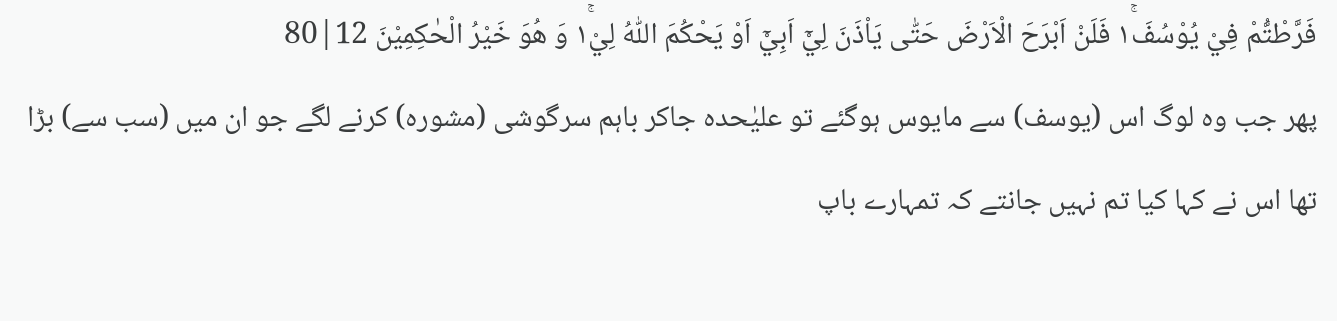فَرَّطْتُّمْ فِيْ يُوْسُفَ١ۚ فَلَنْ اَبْرَحَ الْاَرْضَ حَتّٰى يَاْذَنَ لِيْۤ اَبِيْۤ اَوْ يَحْكُمَ اللّٰهُ لِيْ١ۚ وَ هُوَ خَيْرُ الْحٰكِمِيْنَ 12|80
پھر جب وہ لوگ اس (یوسف) سے مایوس ہوگئے تو علیٰحدہ جاکر باہم سرگوشی (مشورہ) کرنے لگے جو ان میں (سب سے) بڑا تھا اس نے کہا کیا تم نہیں جانتے کہ تمہارے باپ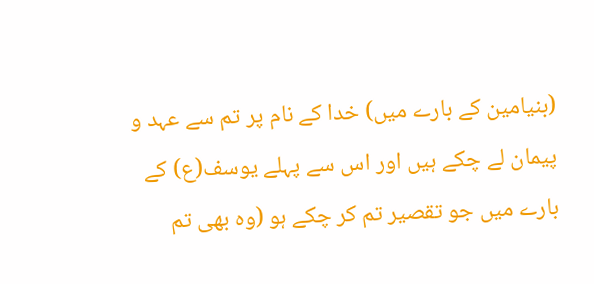(بنیامین کے بارے میں) خدا کے نام پر تم سے عہد و پیمان لے چکے ہیں اور اس سے پہلے یوسف(ع) کے بارے میں جو تقصیر تم کر چکے ہو (وہ بھی تم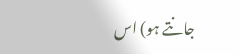جانتے ہو) اس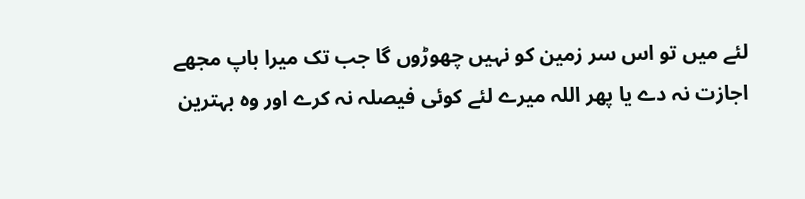لئے میں تو اس سر زمین کو نہیں چھوڑوں گا جب تک میرا باپ مجھے اجازت نہ دے یا پھر اللہ میرے لئے کوئی فیصلہ نہ کرے اور وہ بہترین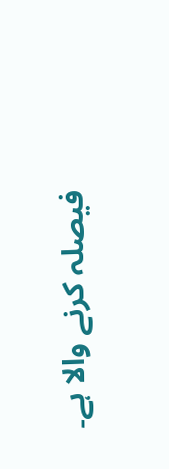فیصلہ کرنے والا ہے۔